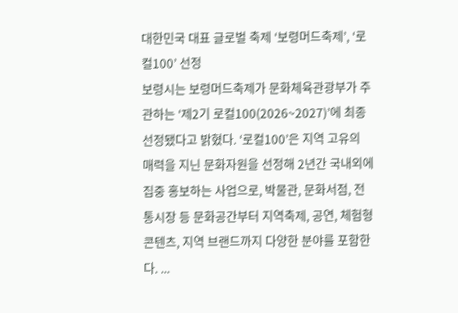대한민국 대표 글로벌 축제 ‘보령머드축제’, ‘로컬100’ 선정
보령시는 보령머드축제가 문화체육관광부가 주관하는 ‘제2기 로컬100(2026~2027)’에 최종 선정됐다고 밝혔다. ‘로컬100’은 지역 고유의 매력을 지닌 문화자원을 선정해 2년간 국내외에 집중 홍보하는 사업으로, 박물관, 문화서점, 전통시장 등 문화공간부터 지역축제, 공연, 체험형 콘텐츠, 지역 브랜드까지 다양한 분야를 포함한다. ...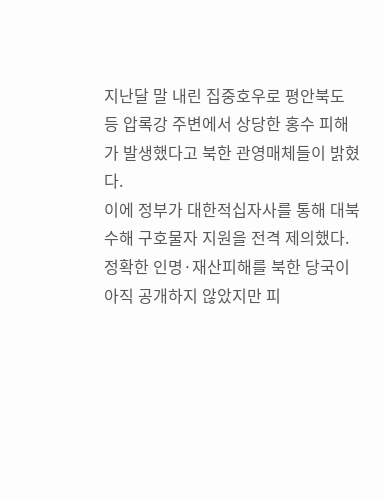지난달 말 내린 집중호우로 평안북도 등 압록강 주변에서 상당한 홍수 피해가 발생했다고 북한 관영매체들이 밝혔다.
이에 정부가 대한적십자사를 통해 대북 수해 구호물자 지원을 전격 제의했다.
정확한 인명·재산피해를 북한 당국이 아직 공개하지 않았지만 피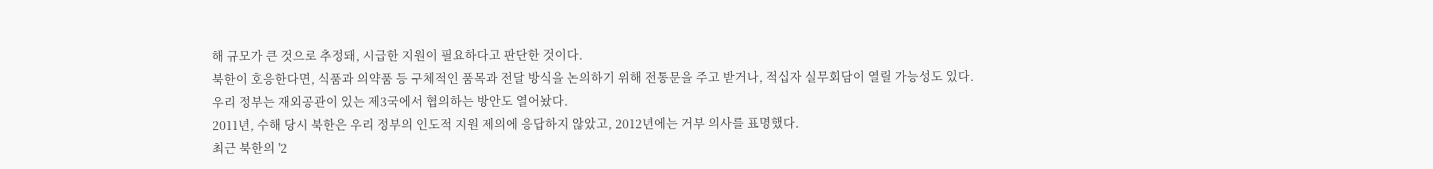해 규모가 큰 것으로 추정돼, 시급한 지원이 필요하다고 판단한 것이다.
북한이 호응한다면, 식품과 의약품 등 구체적인 품목과 전달 방식을 논의하기 위해 전통문을 주고 받거나, 적십자 실무회담이 열릴 가능성도 있다.
우리 정부는 재외공관이 있는 제3국에서 협의하는 방안도 열어놨다.
2011년, 수해 당시 북한은 우리 정부의 인도적 지원 제의에 응답하지 않았고, 2012년에는 거부 의사를 표명했다.
최근 북한의 '2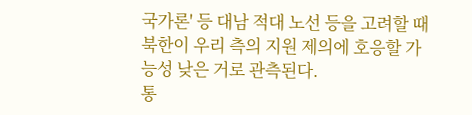국가론' 등 대남 적대 노선 등을 고려할 때 북한이 우리 측의 지원 제의에 호응할 가능성 낮은 거로 관측된다.
통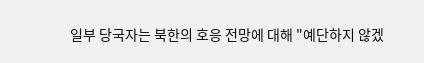일부 당국자는 북한의 호응 전망에 대해 "예단하지 않겠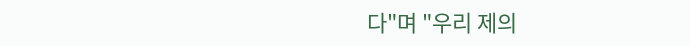다"며 "우리 제의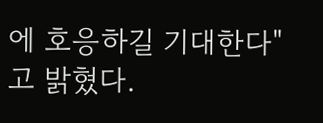에 호응하길 기대한다"고 밝혔다.